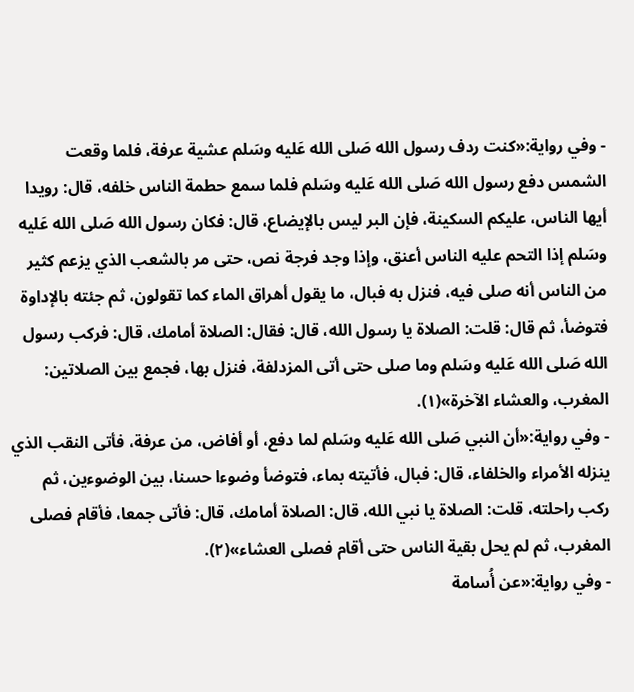- وفي رواية:«كنت ردف رسول الله صَلى الله عَليه وسَلم عشية عرفة، فلما وقعت الشمس دفع رسول الله صَلى الله عَليه وسَلم فلما سمع حطمة الناس خلفه، قال: رويدا أيها الناس، عليكم السكينة، فإن البر ليس بالإيضاع، قال: فكان رسول الله صَلى الله عَليه وسَلم إذا التحم عليه الناس أعنق، وإذا وجد فرجة نص، حتى مر بالشعب الذي يزعم كثير من الناس أنه صلى فيه، فنزل به فبال، ما يقول أهراق الماء كما تقولون، ثم جئته بالإداوة فتوضأ، ثم قال: قلت: الصلاة يا رسول الله، قال: فقال: الصلاة أمامك، قال: فركب رسول الله صَلى الله عَليه وسَلم وما صلى حتى أتى المزدلفة، فنزل بها، فجمع بين الصلاتين: المغرب، والعشاء الآخرة»(١).
- وفي رواية:«أن النبي صَلى الله عَليه وسَلم لما دفع، أو أفاض، من عرفة، فأتى النقب الذي ينزله الأمراء والخلفاء، قال: فبال، فأتيته بماء، فتوضأ وضوءا حسنا، بين الوضوءين، ثم ركب راحلته، قلت: الصلاة يا نبي الله، قال: الصلاة أمامك، قال: فأتى جمعا، فأقام فصلى المغرب، ثم لم يحل بقية الناس حتى أقام فصلى العشاء»(٢).
- وفي رواية:«عن أُسامة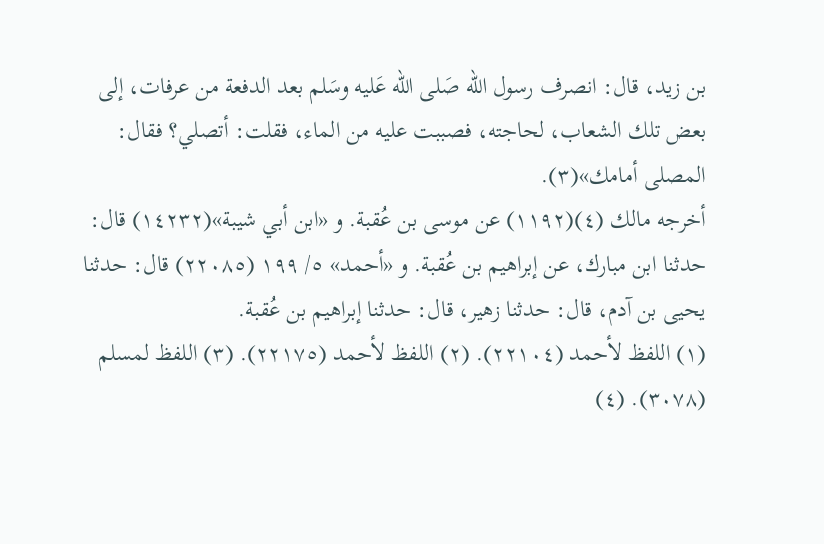بن زيد، قال: انصرف رسول الله صَلى الله عَليه وسَلم بعد الدفعة من عرفات، إلى بعض تلك الشعاب، لحاجته، فصببت عليه من الماء، فقلت: أتصلي؟ فقال: المصلى أمامك»(٣).
أخرجه مالك (٤)(١١٩٢) عن موسى بن عُقبة. و «ابن أبي شيبة»(١٤٢٣٢) قال: حدثنا ابن مبارك، عن إبراهيم بن عُقبة. و «أحمد» ٥/ ١٩٩ (٢٢٠٨٥) قال: حدثنا يحيى بن آدم، قال: حدثنا زهير، قال: حدثنا إبراهيم بن عُقبة.
(١) اللفظ لأحمد (٢٢١٠٤). (٢) اللفظ لأحمد (٢٢١٧٥). (٣) اللفظ لمسلم (٣٠٧٨). (٤)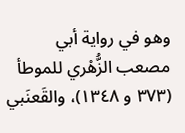وهو في رواية أبي مصعب الزُّهْري للموطأ (٣٧٣ و ١٣٤٨)، والقَعنَبي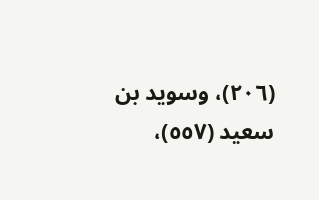(٢٠٦)، وسويد بن سعيد (٥٥٧)،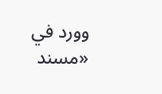وورد في «مسند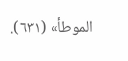الموطأ» (٦٣١).